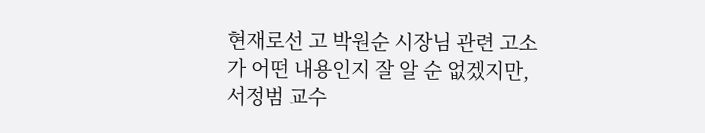현재로선 고 박원순 시장님 관련 고소가 어떤 내용인지 잘 알 순 없겠지만, 서정범 교수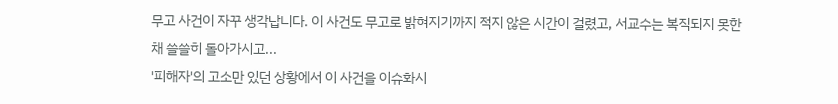무고 사건이 자꾸 생각납니다. 이 사건도 무고로 밝혀지기까지 적지 않은 시간이 걸렸고, 서교수는 복직되지 못한 채 쓸쓸히 돌아가시고...
'피해자'의 고소만 있던 상황에서 이 사건을 이슈화시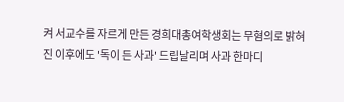켜 서교수를 자르게 만든 경희대총여학생회는 무혐의로 밝혀진 이후에도 '독이 든 사과' 드립날리며 사과 한마디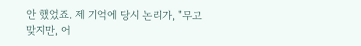안 했었죠. 제 기억에 당시 논리가, "무고 맞지만, 어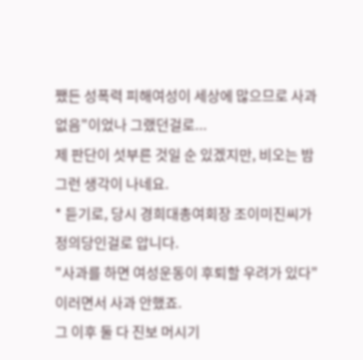쨌든 성폭력 피해여성이 세상에 많으므로 사과없음"이었나 그랬던걸로...
제 판단이 섯부른 것일 순 있겠지만, 비오는 밤 그런 생각이 나네요.
* 듣기로, 당시 경희대총여회장 조이미진씨가 정의당인걸로 압니다.
"사과를 하면 여성운동이 후퇴할 우려가 있다"
이러면서 사과 안했죠.
그 이후 둘 다 진보 머시기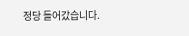정당 들어갔습니다.